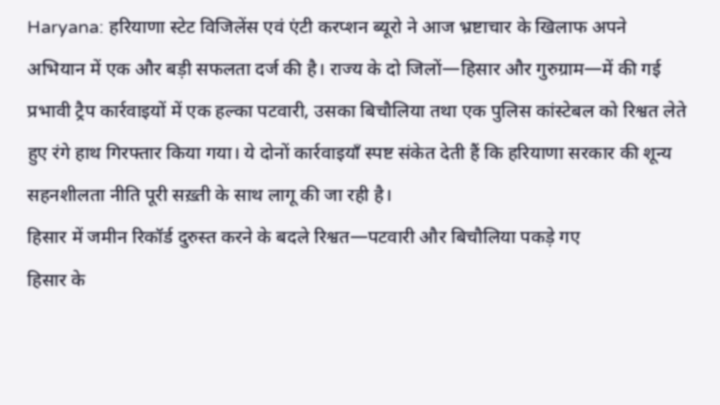Haryana: हरियाणा स्टेट विजिलेंस एवं एंटी करप्शन ब्यूरो ने आज भ्रष्टाचार के खिलाफ अपने अभियान में एक और बड़ी सफलता दर्ज की है। राज्य के दो जिलों—हिसार और गुरुग्राम—में की गई प्रभावी ट्रैप कार्रवाइयों में एक हल्का पटवारी, उसका बिचौलिया तथा एक पुलिस कांस्टेबल को रिश्वत लेते हुए रंगे हाथ गिरफ्तार किया गया। ये दोनों कार्रवाइयाँ स्पष्ट संकेत देती हैं कि हरियाणा सरकार की शून्य सहनशीलता नीति पूरी सख़्ती के साथ लागू की जा रही है।
हिसार में जमीन रिकॉर्ड दुरुस्त करने के बदले रिश्वत—पटवारी और बिचौलिया पकड़े गए
हिसार के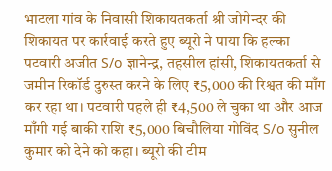भाटला गांव के निवासी शिकायतकर्ता श्री जोगेन्दर की शिकायत पर कार्रवाई करते हुए ब्यूरो ने पाया कि हल्का पटवारी अजीत S/o ज्ञानेन्द्र, तहसील हांसी, शिकायतकर्ता से जमीन रिकॉर्ड दुरुस्त करने के लिए ₹5,000 की रिश्वत की माँग कर रहा था। पटवारी पहले ही ₹4,500 ले चुका था और आज माँगी गई बाकी राशि ₹5,000 बिचौलिया गोविंद S/o सुनील कुमार को देने को कहा। ब्यूरो की टीम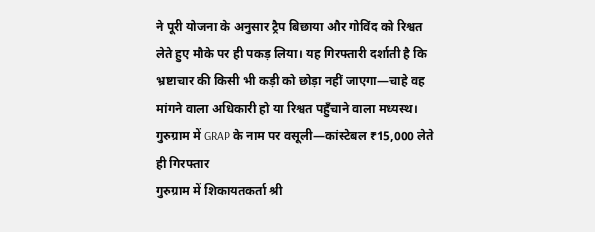ने पूरी योजना के अनुसार ट्रैप बिछाया और गोविंद को रिश्वत लेते हुए मौके पर ही पकड़ लिया। यह गिरफ्तारी दर्शाती है कि भ्रष्टाचार की किसी भी कड़ी को छोड़ा नहीं जाएगा—चाहे वह मांगने वाला अधिकारी हो या रिश्वत पहुँचाने वाला मध्यस्थ।
गुरुग्राम में GRAP के नाम पर वसूली—कांस्टेबल ₹15,000 लेते ही गिरफ्तार
गुरुग्राम में शिकायतकर्ता श्री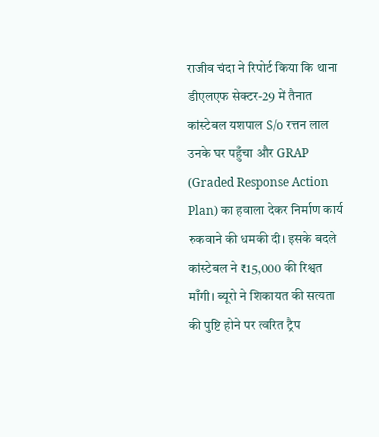राजीव चंदा ने रिपोर्ट किया कि थाना डीएलएफ सेक्टर-29 में तैनात कांस्टेबल यशपाल S/o रत्तन लाल उनके घर पहुँचा और GRAP (Graded Response Action Plan) का हवाला देकर निर्माण कार्य रुकवाने की धमकी दी। इसके बदले कांस्टेबल ने ₹15,000 की रिश्वत माँगी। ब्यूरो ने शिकायत की सत्यता की पुष्टि होने पर त्वरित ट्रैप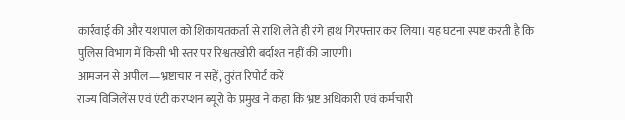कार्रवाई की और यशपाल को शिकायतकर्ता से राशि लेते ही रंगे हाथ गिरफ्तार कर लिया। यह घटना स्पष्ट करती है कि पुलिस विभाग में किसी भी स्तर पर रिश्वतखोरी बर्दाश्त नहीं की जाएगी।
आमजन से अपील—भ्रष्टाचार न सहें, तुरंत रिपोर्ट करें
राज्य विजिलेंस एवं एंटी करप्शन ब्यूरो के प्रमुख ने कहा कि भ्रष्ट अधिकारी एवं कर्मचारी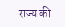राज्य की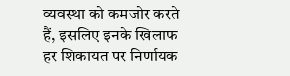व्यवस्था को कमजोर करते हैं, इसलिए इनके खिलाफ हर शिकायत पर निर्णायक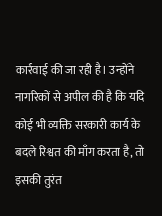कार्रवाई की जा रही है। उन्होंने नागरिकों से अपील की है कि यदि कोई भी व्यक्ति सरकारी कार्य के बदले रिश्वत की माँग करता है, तो इसकी तुरंत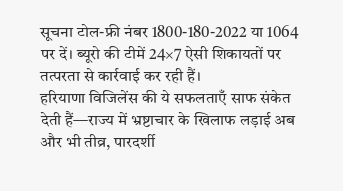सूचना टोल-फ्री नंबर 1800-180-2022 या 1064 पर दें। ब्यूरो की टीमें 24×7 ऐसी शिकायतों पर तत्परता से कार्रवाई कर रही हैं।
हरियाणा विजिलेंस की ये सफलताएँ साफ संकेत देती हैं—राज्य में भ्रष्टाचार के खिलाफ लड़ाई अब और भी तीव्र, पारदर्शी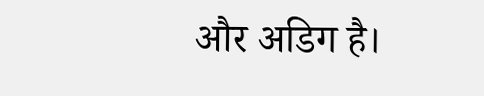और अडिग है।